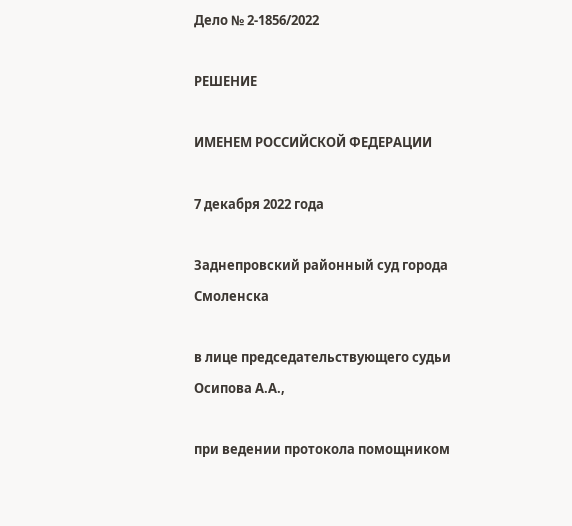Дело № 2-1856/2022

РЕШЕНИЕ

ИМЕНЕМ РОССИЙСКОЙ ФЕДЕРАЦИИ

7 декабря 2022 года

Заднепровский районный суд города Смоленска

в лице председательствующего судьи Осипова А.А.,

при ведении протокола помощником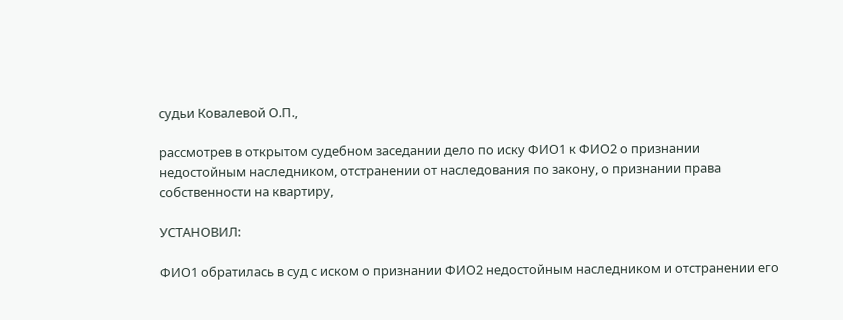судьи Ковалевой О.П.,

рассмотрев в открытом судебном заседании дело по иску ФИО1 к ФИО2 о признании недостойным наследником, отстранении от наследования по закону, о признании права собственности на квартиру,

УСТАНОВИЛ:

ФИО1 обратилась в суд с иском о признании ФИО2 недостойным наследником и отстранении его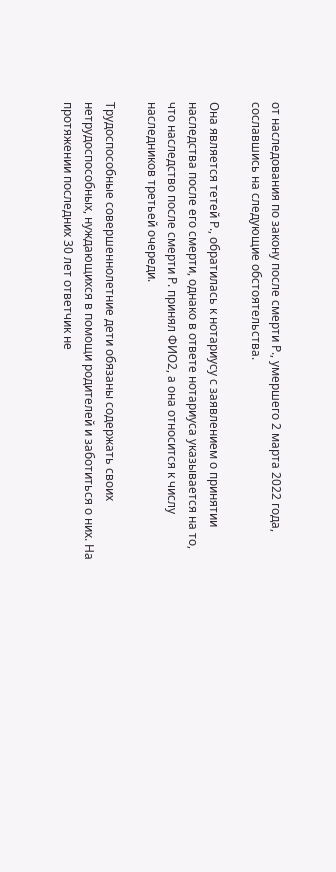от наследования по закону после смерти Р., умершего 2 марта 2022 года, сославшись на следующие обстоятельства.

Она является тетей Р., обратилась к нотариусу с заявлением о принятии наследства после его смерти, однако в ответе нотариуса указывается на то, что наследство после смерти Р. принял ФИО2, а она относится к числу наследников третьей очереди.

Трудоспособные совершеннолетние дети обязаны содержать своих нетрудоспособных, нуждающихся в помощи родителей и заботиться о них. На протяжении последних 30 лет ответчик не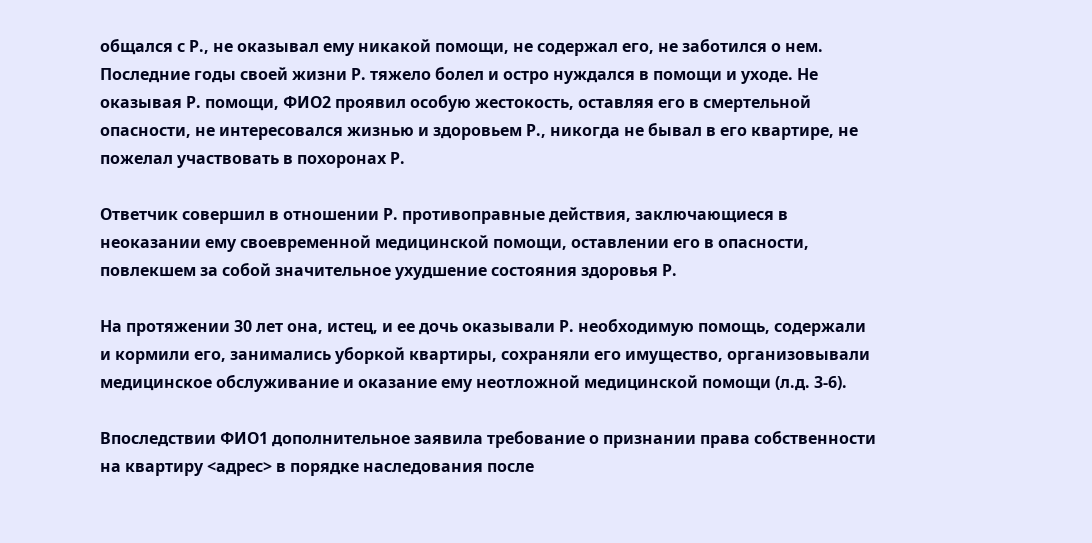общался с Р., не оказывал ему никакой помощи, не содержал его, не заботился о нем. Последние годы своей жизни Р. тяжело болел и остро нуждался в помощи и уходе. Не оказывая Р. помощи, ФИО2 проявил особую жестокость, оставляя его в смертельной опасности, не интересовался жизнью и здоровьем Р., никогда не бывал в его квартире, не пожелал участвовать в похоронах Р.

Ответчик совершил в отношении Р. противоправные действия, заключающиеся в неоказании ему своевременной медицинской помощи, оставлении его в опасности, повлекшем за собой значительное ухудшение состояния здоровья Р.

На протяжении 30 лет она, истец, и ее дочь оказывали Р. необходимую помощь, содержали и кормили его, занимались уборкой квартиры, сохраняли его имущество, организовывали медицинское обслуживание и оказание ему неотложной медицинской помощи (л.д. 3-6).

Впоследствии ФИО1 дополнительное заявила требование о признании права собственности на квартиру <адрес> в порядке наследования после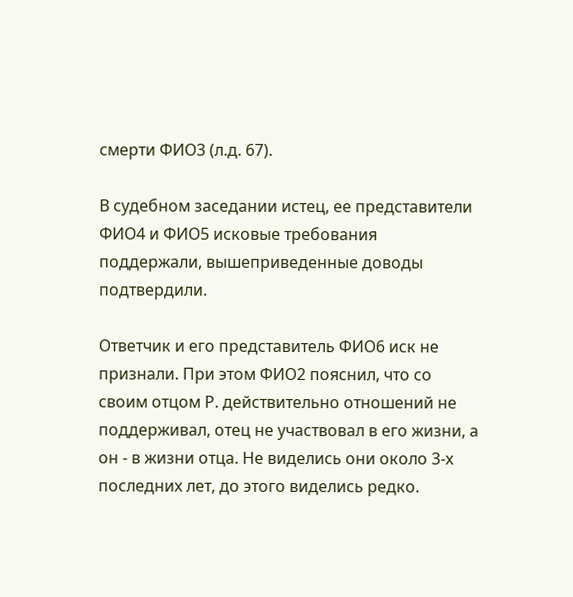смерти ФИО3 (л.д. 67).

В судебном заседании истец, ее представители ФИО4 и ФИО5 исковые требования поддержали, вышеприведенные доводы подтвердили.

Ответчик и его представитель ФИО6 иск не признали. При этом ФИО2 пояснил, что со своим отцом Р. действительно отношений не поддерживал, отец не участвовал в его жизни, а он - в жизни отца. Не виделись они около 3-х последних лет, до этого виделись редко.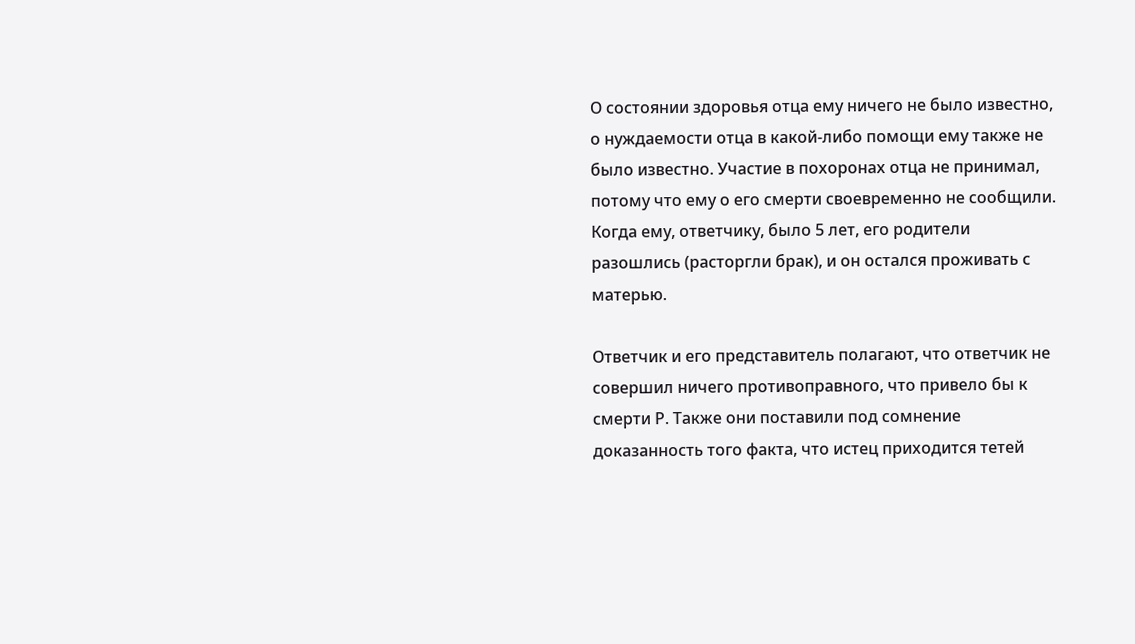О состоянии здоровья отца ему ничего не было известно, о нуждаемости отца в какой-либо помощи ему также не было известно. Участие в похоронах отца не принимал, потому что ему о его смерти своевременно не сообщили. Когда ему, ответчику, было 5 лет, его родители разошлись (расторгли брак), и он остался проживать с матерью.

Ответчик и его представитель полагают, что ответчик не совершил ничего противоправного, что привело бы к смерти Р. Также они поставили под сомнение доказанность того факта, что истец приходится тетей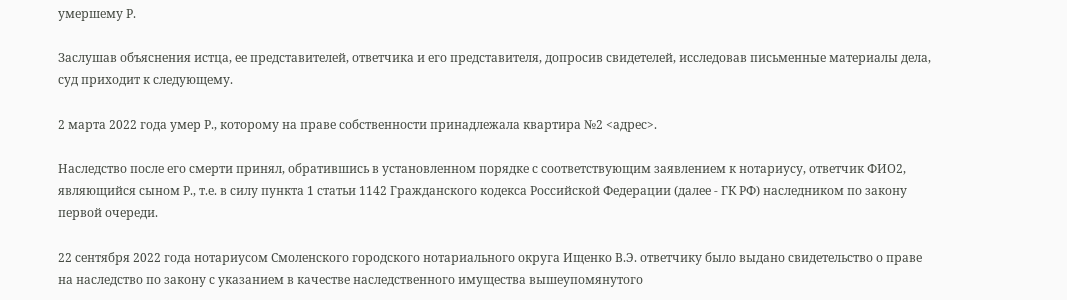умершему Р.

Заслушав объяснения истца, ее представителей, ответчика и его представителя, допросив свидетелей, исследовав письменные материалы дела, суд приходит к следующему.

2 марта 2022 года умер Р., которому на праве собственности принадлежала квартира №2 <адрес>.

Наследство после его смерти принял, обратившись в установленном порядке с соответствующим заявлением к нотариусу, ответчик ФИО2, являющийся сыном Р., т.е. в силу пункта 1 статьи 1142 Гражданского кодекса Российской Федерации (далее - ГК РФ) наследником по закону первой очереди.

22 сентября 2022 года нотариусом Смоленского городского нотариального округа Ищенко В.Э. ответчику было выдано свидетельство о праве на наследство по закону с указанием в качестве наследственного имущества вышеупомянутого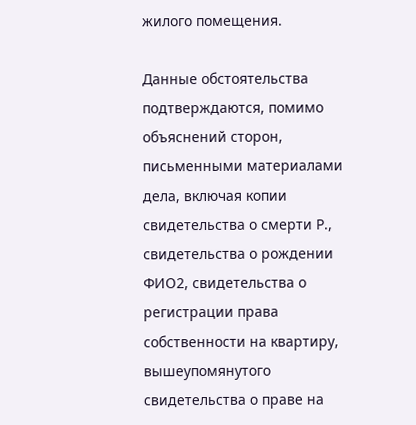жилого помещения.

Данные обстоятельства подтверждаются, помимо объяснений сторон, письменными материалами дела, включая копии свидетельства о смерти Р., свидетельства о рождении ФИО2, свидетельства о регистрации права собственности на квартиру, вышеупомянутого свидетельства о праве на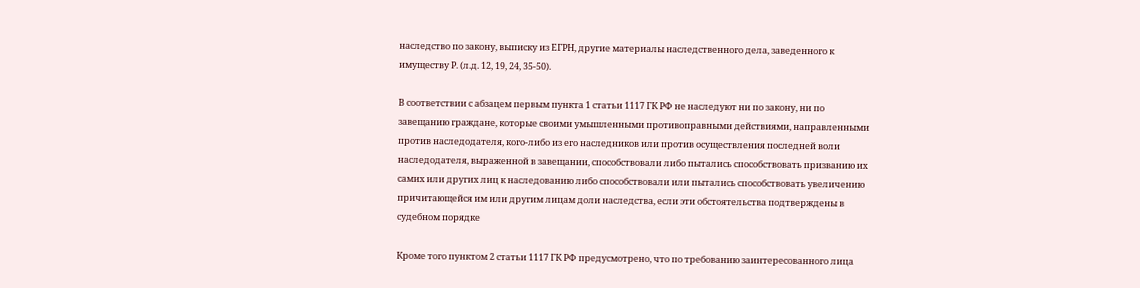наследство по закону, выписку из ЕГРН, другие материалы наследственного дела, заведенного к имуществу Р. (л.д. 12, 19, 24, 35-50).

В соответствии с абзацем первым пункта 1 статьи 1117 ГК РФ не наследуют ни по закону, ни по завещанию граждане, которые своими умышленными противоправными действиями, направленными против наследодателя, кого-либо из его наследников или против осуществления последней воли наследодателя, выраженной в завещании, способствовали либо пытались способствовать призванию их самих или других лиц к наследованию либо способствовали или пытались способствовать увеличению причитающейся им или другим лицам доли наследства, если эти обстоятельства подтверждены в судебном порядке

Кроме того пунктом 2 статьи 1117 ГК РФ предусмотрено, что по требованию заинтересованного лица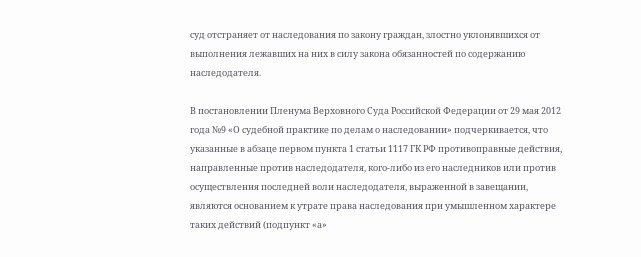суд отстраняет от наследования по закону граждан, злостно уклонявшихся от выполнения лежавших на них в силу закона обязанностей по содержанию наследодателя.

В постановлении Пленума Верховного Суда Российской Федерации от 29 мая 2012 года №9 «О судебной практике по делам о наследовании» подчеркивается, что указанные в абзаце первом пункта 1 статьи 1117 ГК РФ противоправные действия, направленные против наследодателя, кого-либо из его наследников или против осуществления последней воли наследодателя, выраженной в завещании, являются основанием к утрате права наследования при умышленном характере таких действий (подпункт «а»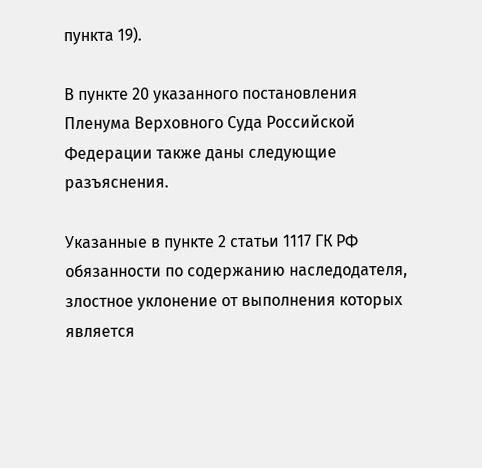пункта 19).

В пункте 20 указанного постановления Пленума Верховного Суда Российской Федерации также даны следующие разъяснения.

Указанные в пункте 2 статьи 1117 ГК РФ обязанности по содержанию наследодателя, злостное уклонение от выполнения которых является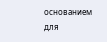основанием для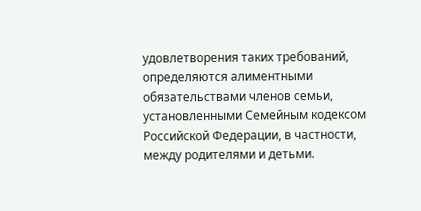удовлетворения таких требований, определяются алиментными обязательствами членов семьи, установленными Семейным кодексом Российской Федерации, в частности, между родителями и детьми.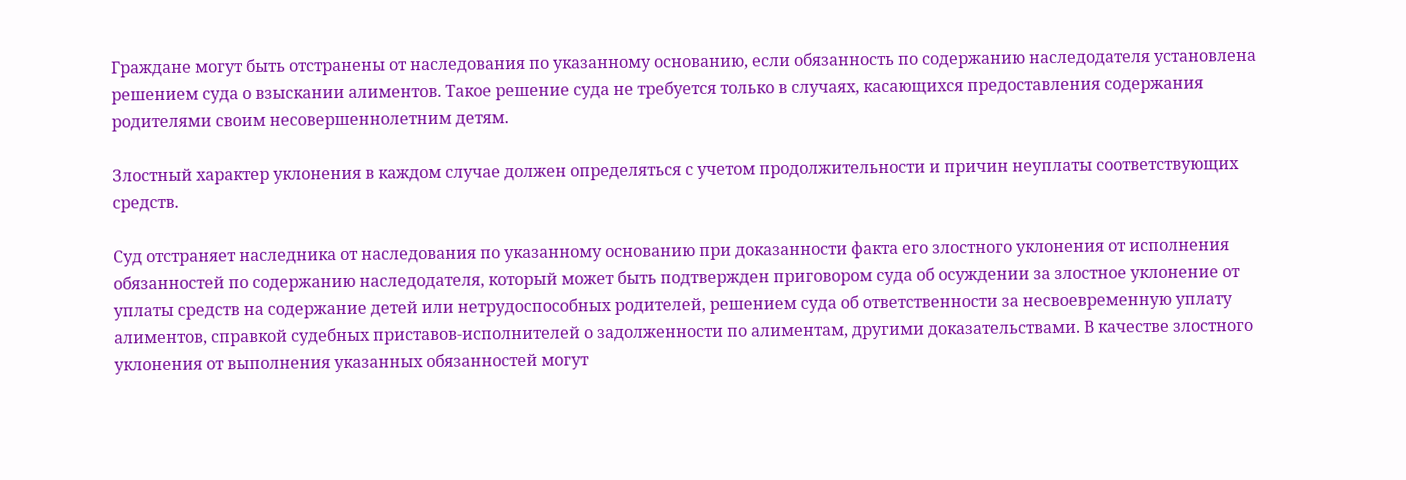Граждане могут быть отстранены от наследования по указанному основанию, если обязанность по содержанию наследодателя установлена решением суда о взыскании алиментов. Такое решение суда не требуется только в случаях, касающихся предоставления содержания родителями своим несовершеннолетним детям.

Злостный характер уклонения в каждом случае должен определяться с учетом продолжительности и причин неуплаты соответствующих средств.

Суд отстраняет наследника от наследования по указанному основанию при доказанности факта его злостного уклонения от исполнения обязанностей по содержанию наследодателя, который может быть подтвержден приговором суда об осуждении за злостное уклонение от уплаты средств на содержание детей или нетрудоспособных родителей, решением суда об ответственности за несвоевременную уплату алиментов, справкой судебных приставов-исполнителей о задолженности по алиментам, другими доказательствами. В качестве злостного уклонения от выполнения указанных обязанностей могут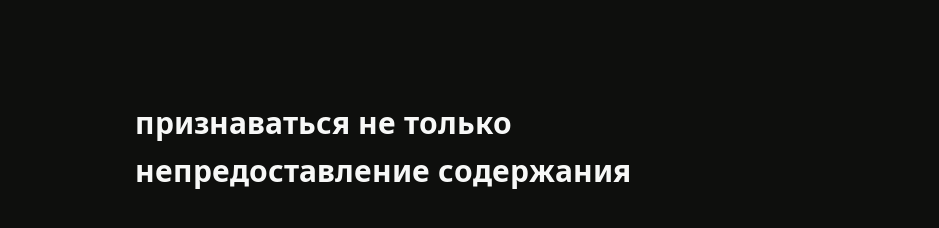признаваться не только непредоставление содержания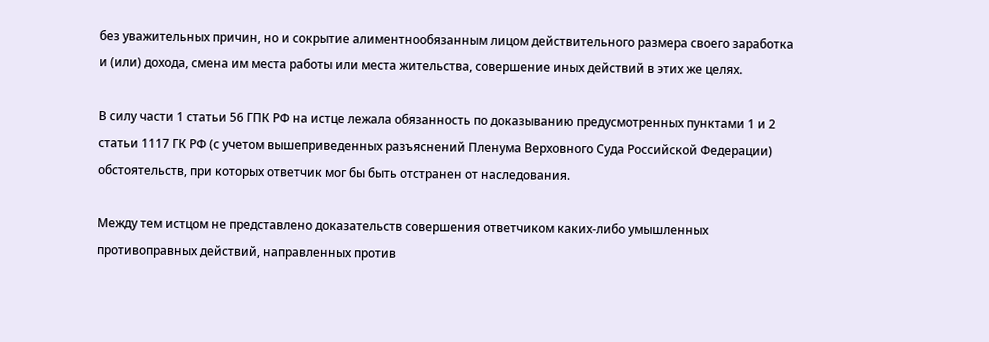без уважительных причин, но и сокрытие алиментнообязанным лицом действительного размера своего заработка и (или) дохода, смена им места работы или места жительства, совершение иных действий в этих же целях.

В силу части 1 статьи 56 ГПК РФ на истце лежала обязанность по доказыванию предусмотренных пунктами 1 и 2 статьи 1117 ГК РФ (с учетом вышеприведенных разъяснений Пленума Верховного Суда Российской Федерации) обстоятельств, при которых ответчик мог бы быть отстранен от наследования.

Между тем истцом не представлено доказательств совершения ответчиком каких-либо умышленных противоправных действий, направленных против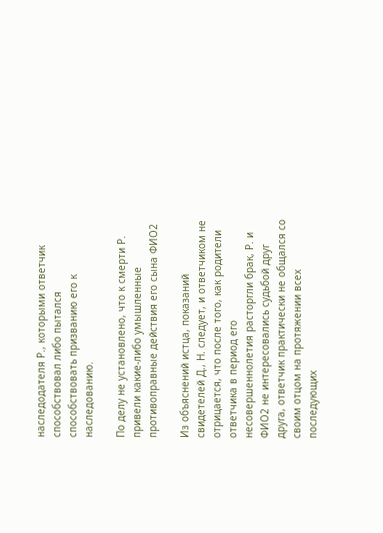наследодателя Р., которыми ответчик способствовал либо пытался способствовать призванию его к наследованию.

По делу не установлено, что к смерти Р. привели какие-либо умышленные противоправные действия его сына ФИО2

Из объяснений истца, показаний свидетелей Д., Н. следует, и ответчиком не отрицается, что после того, как родители ответчика в период его несовершеннолетия расторгли брак, Р. и ФИО2 не интересовались судьбой друг друга, ответчик практически не общался со своим отцом на протяжении всех последующих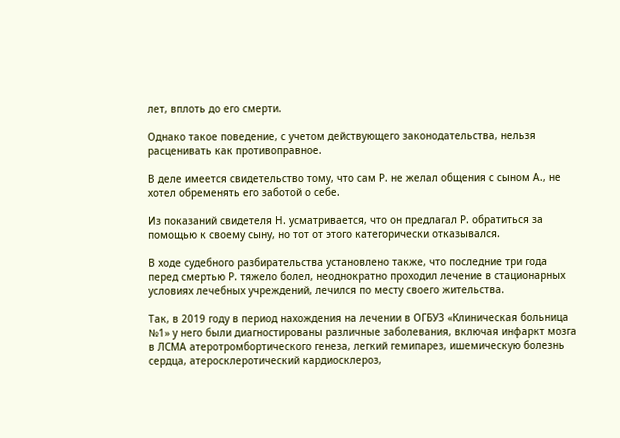лет, вплоть до его смерти.

Однако такое поведение, с учетом действующего законодательства, нельзя расценивать как противоправное.

В деле имеется свидетельство тому, что сам Р. не желал общения с сыном А., не хотел обременять его заботой о себе.

Из показаний свидетеля Н. усматривается, что он предлагал Р. обратиться за помощью к своему сыну, но тот от этого категорически отказывался.

В ходе судебного разбирательства установлено также, что последние три года перед смертью Р. тяжело болел, неоднократно проходил лечение в стационарных условиях лечебных учреждений, лечился по месту своего жительства.

Так, в 2019 году в период нахождения на лечении в ОГБУЗ «Клиническая больница №1» у него были диагностированы различные заболевания, включая инфаркт мозга в ЛСМА атеротромбортического генеза, легкий гемипарез, ишемическую болезнь сердца, атеросклеротический кардиосклероз,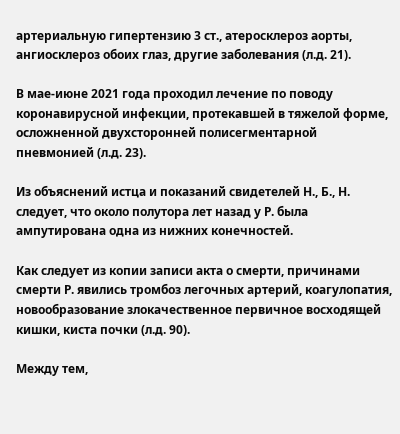артериальную гипертензию 3 ст., атеросклероз аорты, ангиосклероз обоих глаз, другие заболевания (л.д. 21).

В мае-июне 2021 года проходил лечение по поводу коронавирусной инфекции, протекавшей в тяжелой форме, осложненной двухсторонней полисегментарной пневмонией (л.д. 23).

Из объяснений истца и показаний свидетелей Н., Б., Н. следует, что около полутора лет назад у Р. была ампутирована одна из нижних конечностей.

Как следует из копии записи акта о смерти, причинами смерти Р. явились тромбоз легочных артерий, коагулопатия, новообразование злокачественное первичное восходящей кишки, киста почки (л.д. 90).

Между тем,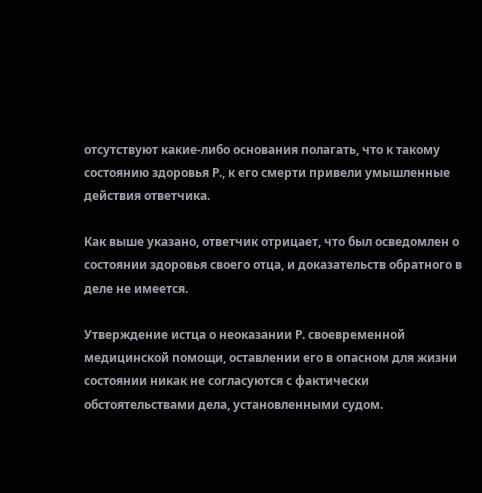отсутствуют какие-либо основания полагать, что к такому состоянию здоровья Р., к его смерти привели умышленные действия ответчика.

Как выше указано, ответчик отрицает, что был осведомлен о состоянии здоровья своего отца, и доказательств обратного в деле не имеется.

Утверждение истца о неоказании Р. своевременной медицинской помощи, оставлении его в опасном для жизни состоянии никак не согласуются с фактически обстоятельствами дела, установленными судом.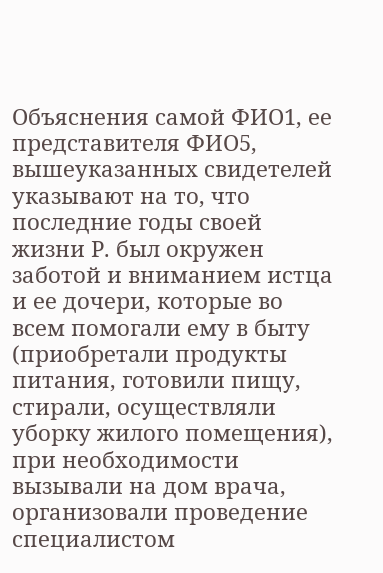Объяснения самой ФИО1, ее представителя ФИО5, вышеуказанных свидетелей указывают на то, что последние годы своей жизни Р. был окружен заботой и вниманием истца и ее дочери, которые во всем помогали ему в быту (приобретали продукты питания, готовили пищу, стирали, осуществляли уборку жилого помещения), при необходимости вызывали на дом врача, организовали проведение специалистом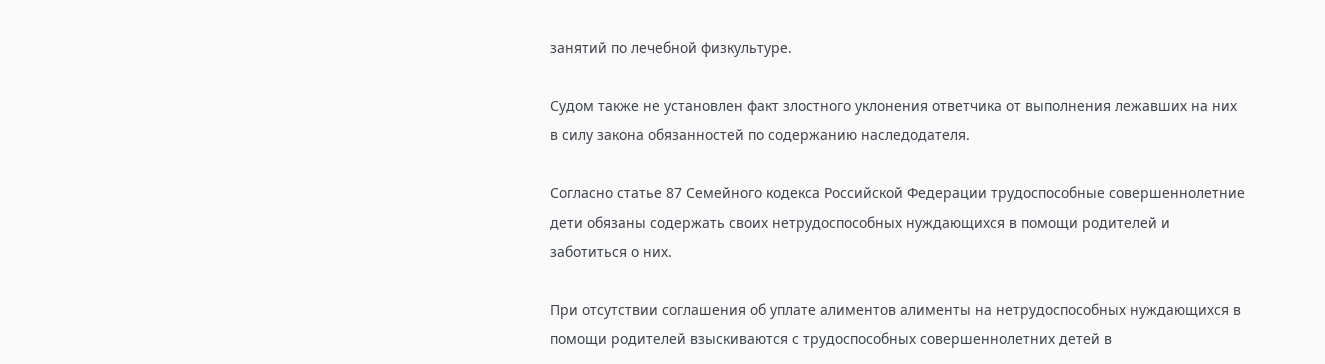занятий по лечебной физкультуре.

Судом также не установлен факт злостного уклонения ответчика от выполнения лежавших на них в силу закона обязанностей по содержанию наследодателя.

Согласно статье 87 Семейного кодекса Российской Федерации трудоспособные совершеннолетние дети обязаны содержать своих нетрудоспособных нуждающихся в помощи родителей и заботиться о них.

При отсутствии соглашения об уплате алиментов алименты на нетрудоспособных нуждающихся в помощи родителей взыскиваются с трудоспособных совершеннолетних детей в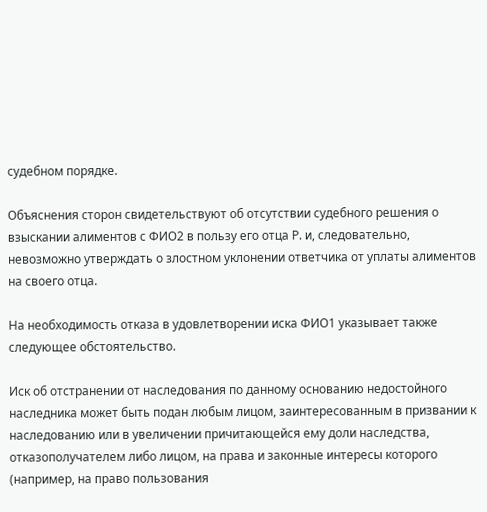судебном порядке.

Объяснения сторон свидетельствуют об отсутствии судебного решения о взыскании алиментов с ФИО2 в пользу его отца Р. и, следовательно, невозможно утверждать о злостном уклонении ответчика от уплаты алиментов на своего отца.

На необходимость отказа в удовлетворении иска ФИО1 указывает также следующее обстоятельство.

Иск об отстранении от наследования по данному основанию недостойного наследника может быть подан любым лицом, заинтересованным в призвании к наследованию или в увеличении причитающейся ему доли наследства, отказополучателем либо лицом, на права и законные интересы которого (например, на право пользования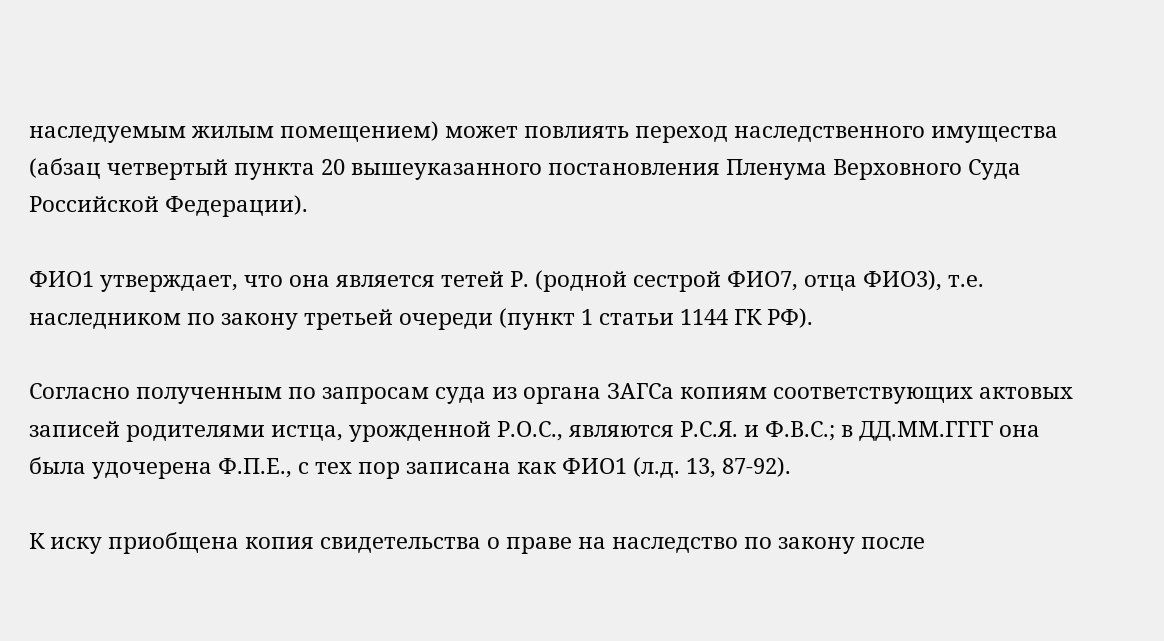наследуемым жилым помещением) может повлиять переход наследственного имущества (абзац четвертый пункта 20 вышеуказанного постановления Пленума Верховного Суда Российской Федерации).

ФИО1 утверждает, что она является тетей Р. (родной сестрой ФИО7, отца ФИО3), т.е. наследником по закону третьей очереди (пункт 1 статьи 1144 ГК РФ).

Согласно полученным по запросам суда из органа ЗАГСа копиям соответствующих актовых записей родителями истца, урожденной Р.О.С., являются Р.С.Я. и Ф.В.С.; в ДД.ММ.ГГГГ она была удочерена Ф.П.Е., с тех пор записана как ФИО1 (л.д. 13, 87-92).

К иску приобщена копия свидетельства о праве на наследство по закону после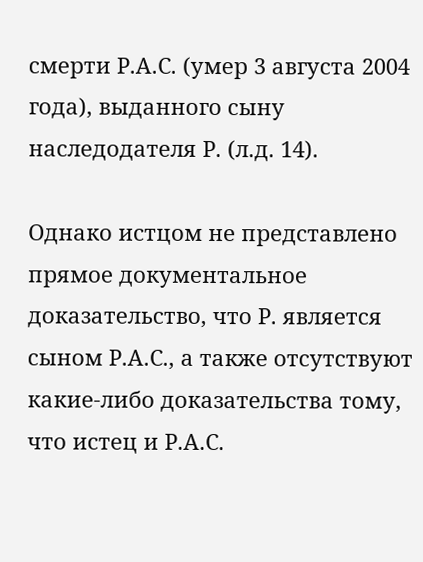смерти Р.А.С. (умер 3 августа 2004 года), выданного сыну наследодателя Р. (л.д. 14).

Однако истцом не представлено прямое документальное доказательство, что Р. является сыном Р.А.С., а также отсутствуют какие-либо доказательства тому, что истец и Р.А.С.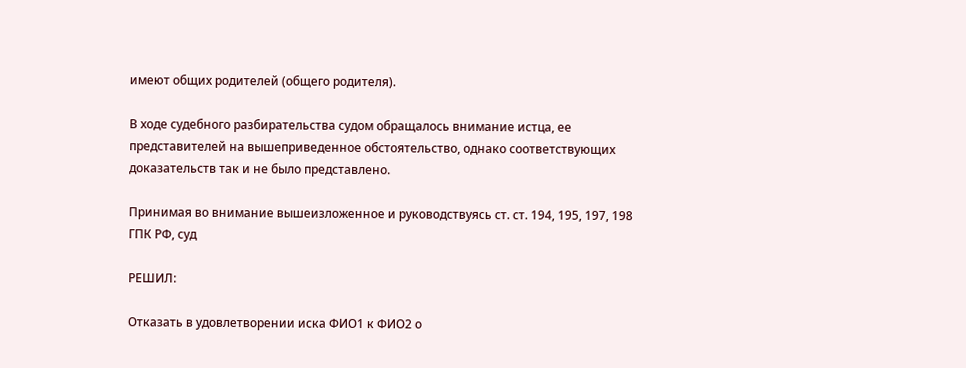имеют общих родителей (общего родителя).

В ходе судебного разбирательства судом обращалось внимание истца, ее представителей на вышеприведенное обстоятельство, однако соответствующих доказательств так и не было представлено.

Принимая во внимание вышеизложенное и руководствуясь ст. ст. 194, 195, 197, 198 ГПК РФ, суд

РЕШИЛ:

Отказать в удовлетворении иска ФИО1 к ФИО2 о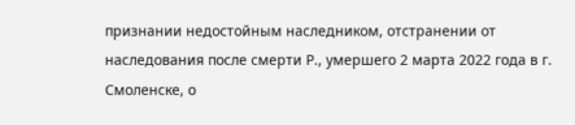признании недостойным наследником, отстранении от наследования после смерти Р., умершего 2 марта 2022 года в г. Смоленске, о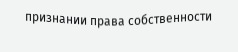признании права собственности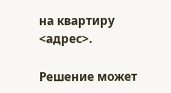на квартиру <адрес>.

Решение может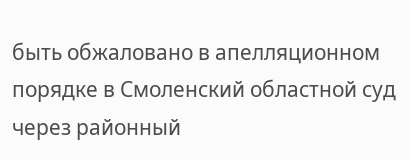быть обжаловано в апелляционном порядке в Смоленский областной суд через районный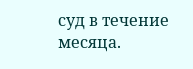суд в течение месяца.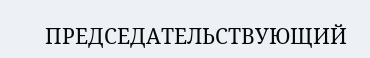ПРЕДСЕДАТЕЛЬСТВУЮЩИЙ